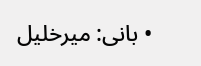• بانی: میرخلیل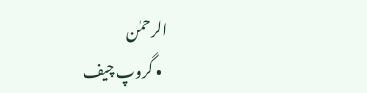الرحمٰن
  • گروپ چیف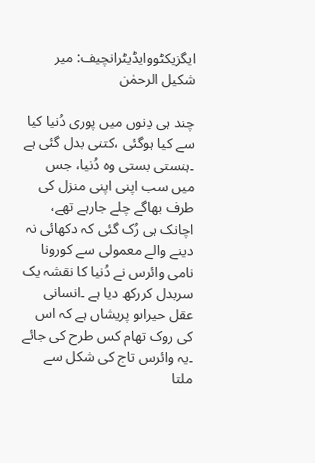ایگزیکٹووایڈیٹرانچیف: میر شکیل الرحمٰن

چند ہی دِنوں میں پوری دُنیا کیا سے کیا ہوگئی ،کتنی بدل گئی ہے ۔ہنستی بستی وہ دُنیا، جس میں سب اپنی اپنی منزل کی طرف بھاگے چلے جارہے تھے، اچانک ہی رُک گئی کہ دکھائی نہ دینے والے معمولی سے کورونا نامی وائرس نے دُنیا کا نقشہ یک سربدل کررکھ دیا ہے ۔انسانی عقل حیراںو پریشاں ہے کہ اس کی روک تھام کس طرح کی جائے ۔یہ وائرس تاج کی شکل سے ملتا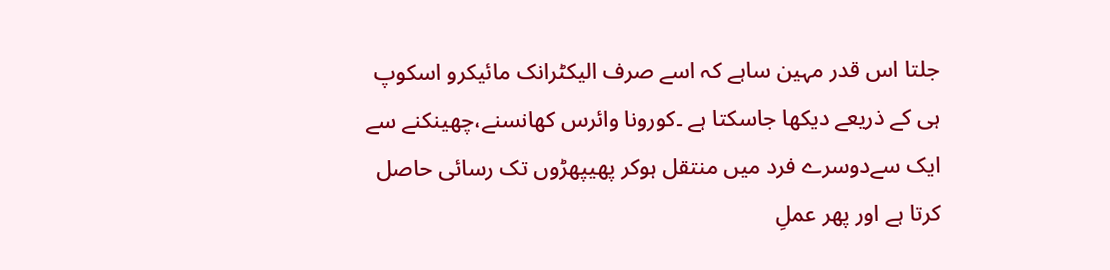جلتا اس قدر مہین ساہے کہ اسے صرف الیکٹرانک مائیکرو اسکوپ ہی کے ذریعے دیکھا جاسکتا ہے ۔کورونا وائرس کھانسنے،چھینکنے سے ایک سےدوسرے فرد میں منتقل ہوکر پھیپھڑوں تک رسائی حاصل کرتا ہے اور پھر عملِ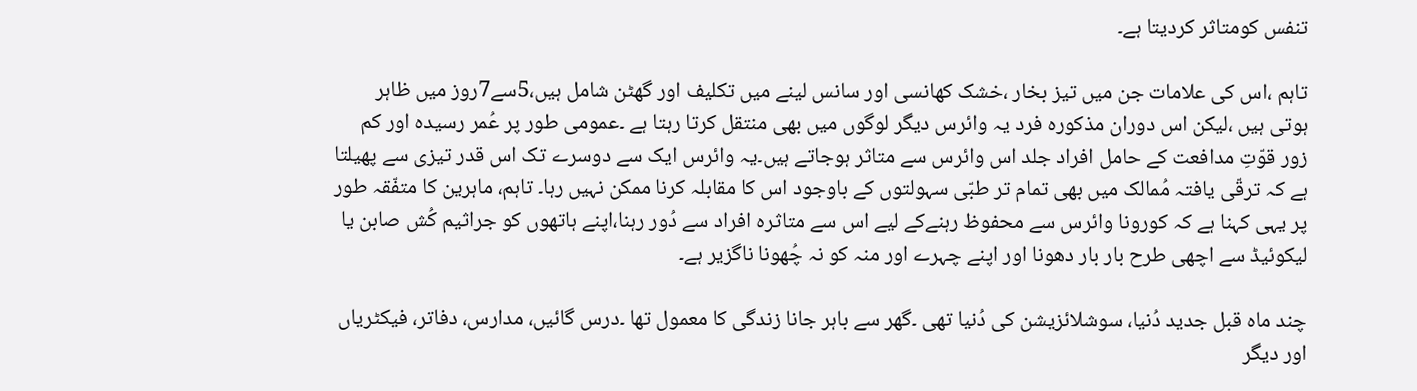تنفس کومتاثر کردیتا ہے۔

تاہم ،اس کی علامات جن میں تیز بخار ،خشک کھانسی اور سانس لینے میں تکلیف اور گھٹن شامل ہیں،5سے7روز میں ظاہر ہوتی ہیں ،لیکن اس دوران مذکورہ فرد یہ وائرس دیگر لوگوں میں بھی منتقل کرتا رہتا ہے ۔عمومی طور پر عُمر رسیدہ اور کم زور قوّتِ مدافعت کے حامل افراد جلد اس وائرس سے متاثر ہوجاتے ہیں۔یہ وائرس ایک سے دوسرے تک اس قدر تیزی سے پھیلتا ہے کہ ترقّی یافتہ مُمالک میں بھی تمام تر طبّی سہولتوں کے باوجود اس کا مقابلہ کرنا ممکن نہیں رہا۔ تاہم، ماہرین کا متفّقہ طور پر یہی کہنا ہے کہ کورونا وائرس سے محفوظ رہنےکے لیے اس سے متاثرہ افراد سے دُور رہنا،اپنے ہاتھوں کو جراثیم کُش صابن یا لیکوئیڈ سے اچھی طرح بار بار دھونا اور اپنے چہرے اور منہ کو نہ چُھونا ناگزیر ہے۔

چند ماہ قبل جدید دُنیا، سوشلائزیشن کی دُنیا تھی ۔گھر سے باہر جانا زندگی کا معمول تھا ۔درس گائیں، مدارس، دفاتر، فیکٹریاں اور دیگر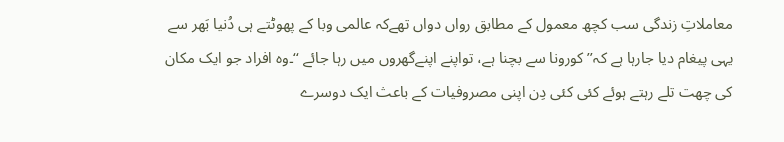معاملاتِ زندگی سب کچھ معمول کے مطابق رواں دواں تھےکہ عالمی وبا کے پھوٹتے ہی دُنیا بَھر سے یہی پیغام دیا جارہا ہے کہ’’کورونا سے بچنا ہے، تواپنے اپنےگھروں میں رہا جائے ‘‘۔وہ افراد جو ایک مکان کی چھت تلے رہتے ہوئے کئی کئی دِن اپنی مصروفیات کے باعث ایک دوسرے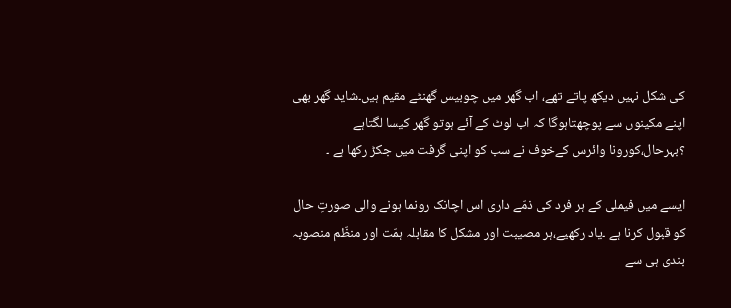کی شکل نہیں دیکھ پاتے تھے، اب گھر میں چوبیس گھنٹے مقیم ہیں۔شاید گھر بھی اپنے مکینوں سے پوچھتاہوگا کہ اب لوٹ کے آئے ہوتو گھر کیسا لگتاہے ؟بہرحال،کورونا وائرس کےخوف نے سب کو اپنی گرفت میں جکڑ رکھا ہے ۔

ایسے میں فیملی کے ہر فرد کی ذمّے داری اس اچانک رونما ہونے والی صورتِ حال کو قبول کرنا ہے ۔یاد رکھیے،ہر مصیبت اور مشکل کا مقابلہ ہمّت اور منظّم منصوبہ بندی ہی سے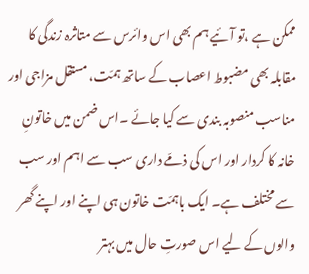ممکن ہے ،تو آئیے ہم بھی اس وائرس سے متاثرہ زندگی کا مقابلہ بھی مضبوط اعصاب کے ساتھ ہمّت، مستقل مزاجی اور مناسب منصوبہ بندی سے کیا جائے ۔اس ضمن میں خاتونِ خانہ کا کردار اور اس کی ذمّے داری سب سے اہم اور سب سے مختلف ہے۔ ایک باہمّت خاتون ہی اپنے اور اپنے گھر والوں کے لیے اس صورتِ حال میں بہتر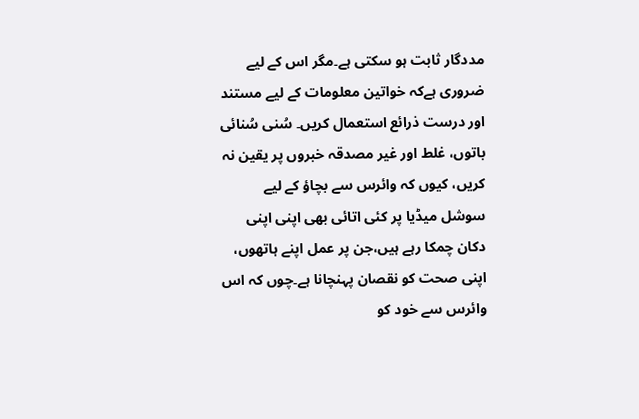مددگار ثابت ہو سکتی ہے۔مگر اس کے لیے ضروری ہےکہ خواتین معلومات کے لیے مستند اور درست ذرائع استعمال کریں۔ سُنی سُنائی باتوں، غلط اور غیر مصدقہ خبروں پر یقین نہ کریں، کیوں کہ وائرس سے بچاؤ کے لیے سوشل میڈیا پر کئی اتائی بھی اپنی اپنی دکان چمکا رہے ہیں،جن پر عمل اپنے ہاتھوں، اپنی صحت کو نقصان پہنچانا ہے۔چوں کہ اس وائرس سے خود کو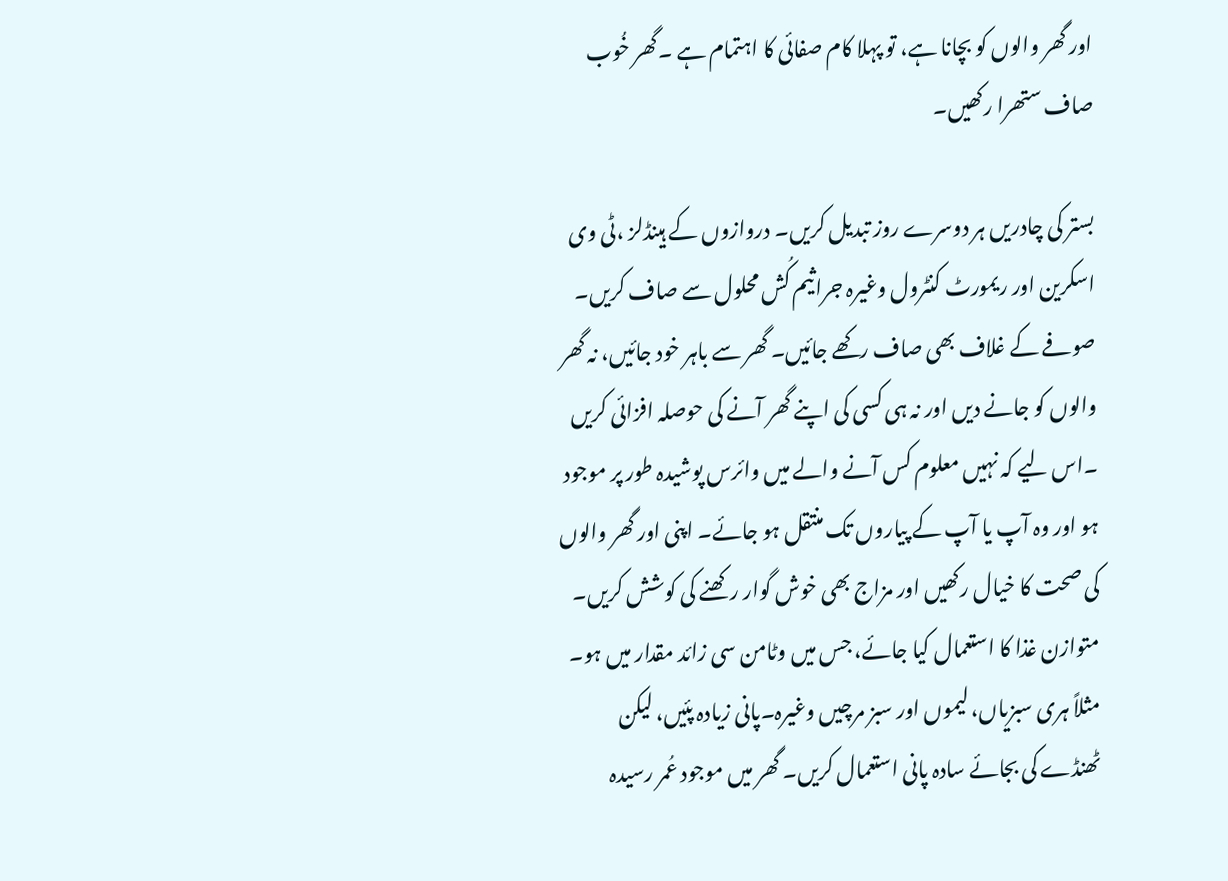اور گھر والوں کو بچانا ہے، تو پہلا کام صفائی کا اہتمام ہے ۔گھر خُوب صاف ستھرا رکھیں۔

بستر کی چادریں ہر دوسرے روز تبدیل کریں۔ دروازوں کے ہینڈلز ،ٹی وی اسکرین اور ریمورٹ کنٹرول وغیرہ جراثیم کُش محلول سے صاف کریں۔ صوفے کے غلاف بھی صاف رکھے جائیں۔ گھر سے باہر خود جائیں، نہ گھر والوں کو جانے دیں اور نہ ہی کسی کی اپنے گھر آنے کی حوصلہ افزائی کریں ۔اس لیے کہ نہیں معلوم کس آنے والے میں وائرس پوشیدہ طور پر موجود ہو اور وہ آپ یا آپ کے پیاروں تک منتقل ہو جائے۔ اپنی اور گھر والوں کی صحت کا خیال رکھیں اور مزاج بھی خوش گوار رکھنے کی کوشش کریں۔ متوازن غذا کا استعمال کیا جائے، جس میں وٹامن سی زائد مقدار میں ہو۔ مثلاً ہری سبزیاں، لیموں اور سبز مرچیں وغیرہ۔پانی زیادہ پئیں، لیکن ٹھنڈے کی بجائے سادہ پانی استعمال کریں۔ گھر میں موجود عُمر رسیدہ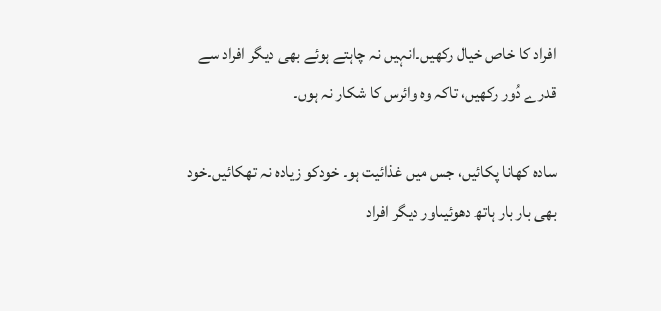افراد کا خاص خیال رکھیں۔انہیں نہ چاہتے ہوئے بھی دیگر افراد سے قدرے دُور رکھیں، تاکہ وہ وائرس کا شکار نہ ہوں۔

سادہ کھانا پکائیں، جس میں غذائیت ہو۔ خودکو زیادہ نہ تھکائیں۔خود بھی بار بار ہاتھ دھوئیںاور دیگر افراد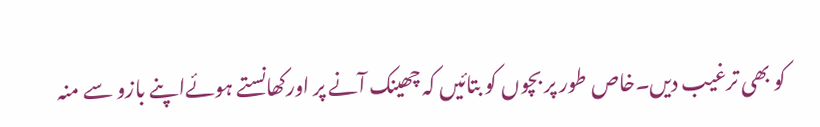کو بھی ترغیب دیں۔خاص طور پر بچوں کو بتائیں کہ چھینک آنے پر اورکھانستے ہوئےاپنے بازو سے منہ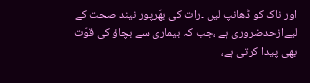اور ناک کو ڈھانپ لیں ۔رات کی بھَرپور نیند صحت کے لیےازحدضروری ہے ،جب کہ بیماری سے بچاؤ کی قوّت بھی پیدا کرتی ہے،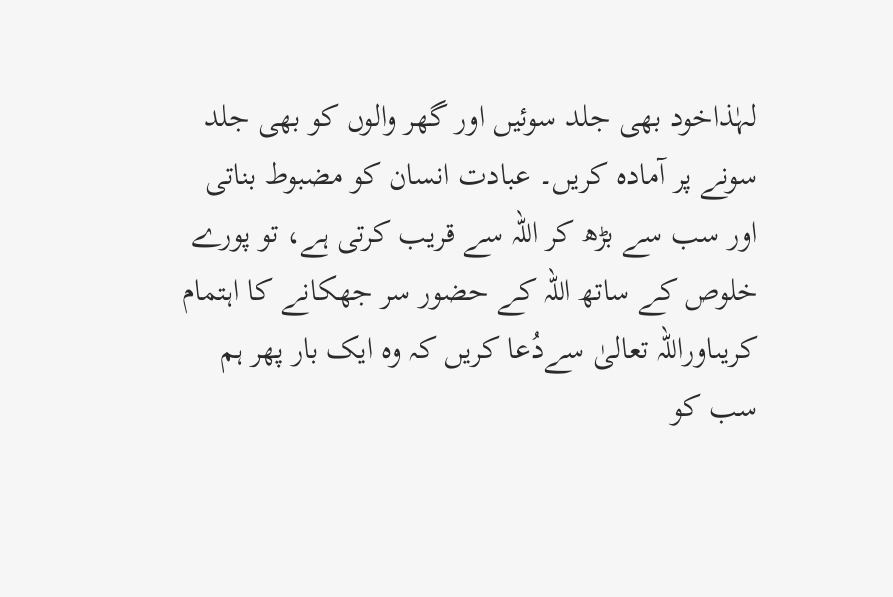لہٰذاخود بھی جلد سوئیں اور گھر والوں کو بھی جلد سونے پر آمادہ کریں۔ عبادت انسان کو مضبوط بناتی اور سب سے بڑھ کر اللہ سے قریب کرتی ہے، تو پورے خلوص کے ساتھ اللہ کے حضور سر جھکانے کا اہتمام کریںاوراللہ تعالیٰ سےدُعا کریں کہ وہ ایک بار پھر ہم سب کو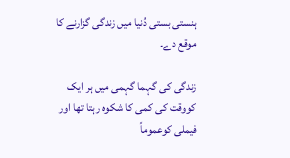ہنستی بستی دُنیا میں زندگی گزارنے کا موقع دے۔

زندگی کی گہما گہمی میں ہر ایک کووقت کی کمی کا شکوہ رہتا تھا اور فیملی کوعموماً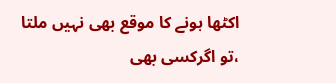اکٹھا ہونے کا موقع بھی نہیں ملتا ،تو اگرکسی بھی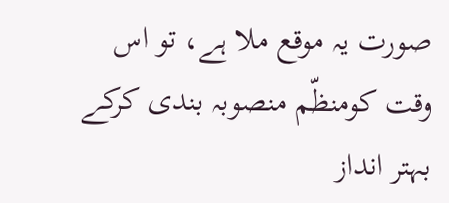صورت یہ موقع ملا ہے، تو اس وقت کومنظّم منصوبہ بندی کرکے بہتر انداز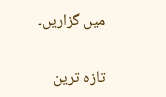میں گزاریں۔

تازہ ترین